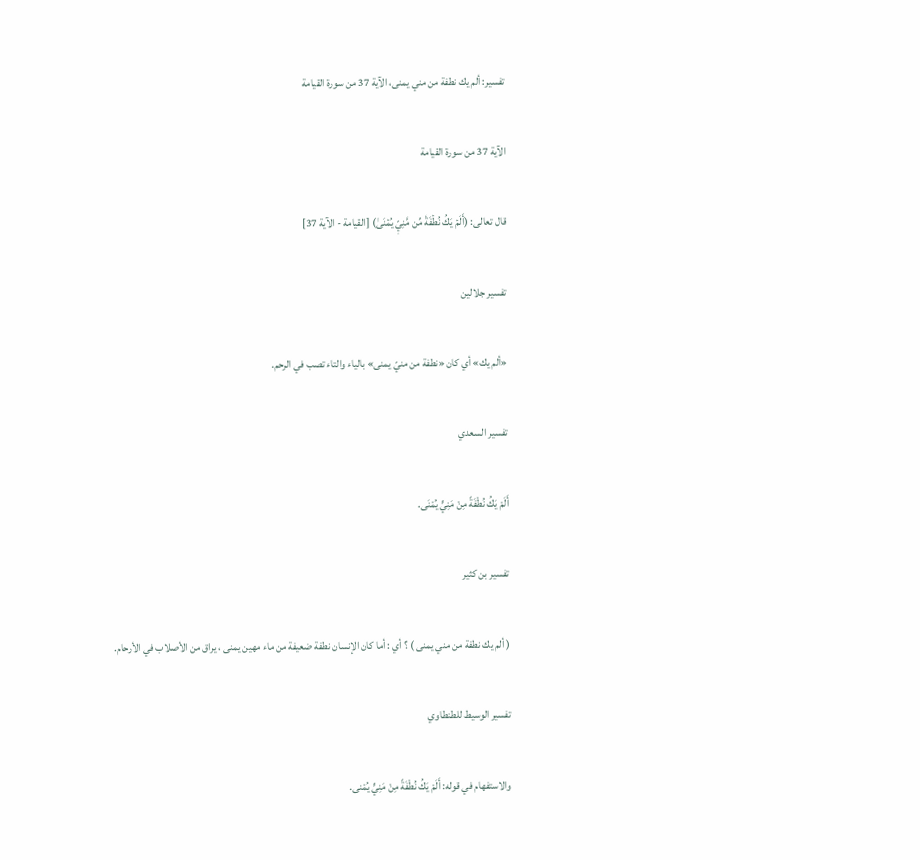تفسير: ألم يك نطفة من مني يمنى، الآية 37 من سورة القيامة

الآية 37 من سورة القيامة

قال تعالى: (أَلَمۡ يَكُ نُطۡفَةٗ مِّن مَّنِيّٖ يُمۡنَىٰ) [القيامة - الآية 37]

تفسير جلالين

«ألم يك» أي كان «نطفة من منيّ يمنى» بالياء والتاء تصب في الرحم.

تفسير السعدي

أَلَمْ يَكُ نُطْفَةً مِنْ مَنِيٍّ يُمْنَى.

تفسير بن كثير

( ألم يك نطفة من مني يمنى ) ؟ أي : أما كان الإنسان نطفة ضعيفة من ماء مهين يمنى ، يراق من الأصلاب في الأرحام.

تفسير الوسيط للطنطاوي

والاستفهام في قوله: أَلَمْ يَكُ نُطْفَةً مِنْ مَنِيٍّ يُمْنى.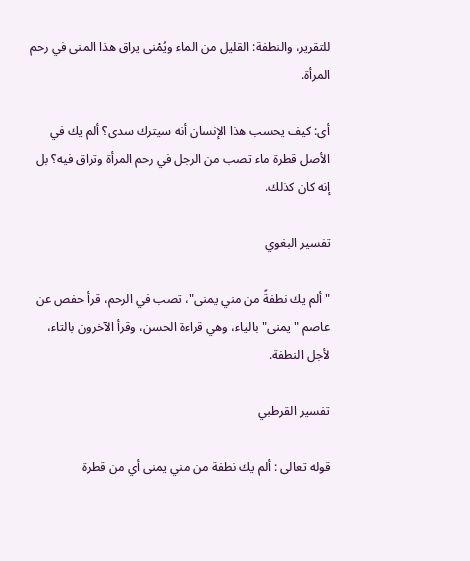للتقرير، والنطفة: القليل من الماء ويُمْنى يراق هذا المنى في رحم المرأة.

أى: كيف يحسب هذا الإنسان أنه سيترك سدى؟ ألم يك في الأصل قطرة ماء تصب من الرجل في رحم المرأة وتراق فيه؟ بل إنه كان كذلك.

تفسير البغوي

"ألم يك نطفةً من مني يمنى"، تصب في الرحم، قرأ حفص عن عاصم "يمنى" بالياء، وهي قراءة الحسن، وقرأ الآخرون بالتاء، لأجل النطفة.

تفسير القرطبي

قوله تعالى : ألم يك نطفة من مني يمنى أي من قطرة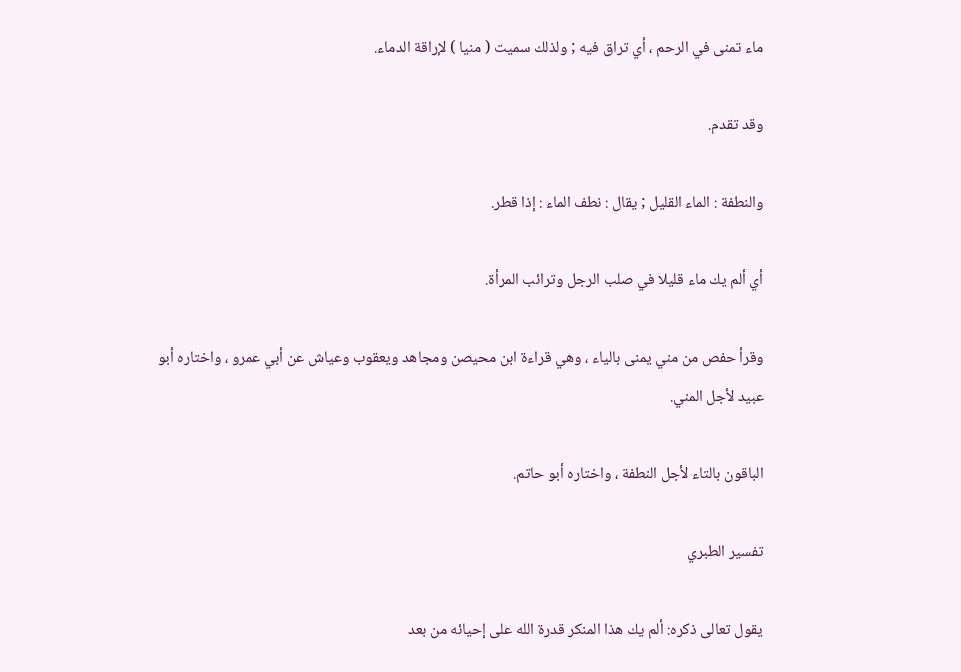ماء تمنى في الرحم ، أي تراق فيه ; ولذلك سميت ( منيا ) لإراقة الدماء.

وقد تقدم.

والنطفة : الماء القليل ; يقال : نطف الماء : إذا قطر.

أي ألم يك ماء قليلا في صلب الرجل وترائب المرأة.

وقرأ حفص من مني يمنى بالياء ، وهي قراءة ابن محيصن ومجاهد ويعقوب وعياش عن أبي عمرو ، واختاره أبو عبيد لأجل المني.

الباقون بالتاء لأجل النطفة ، واختاره أبو حاتم.

تفسير الطبري

يقول تعالى ذكره: ألم يك هذا المنكر قدرة الله على إحيائه من بعد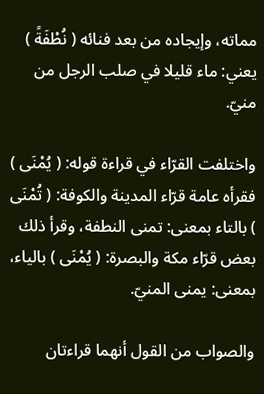مماته، وإيجاده من بعد فنائه ( نُطْفَةً ) يعني: ماء قليلا في صلب الرجل من منيّ.

واختلفت القرّاء في قراءة قوله: ( يُمْنَى ) فقرأه عامة قرّاء المدينة والكوفة: ( تُمْنَى ) بالتاء بمعنى: تمنى النطفة، وقرأ ذلك بعض قرّاء مكة والبصرة: ( يُمْنَى ) بالياء، بمعنى: يمنى المنيّ.

والصواب من القول أنهما قراءتان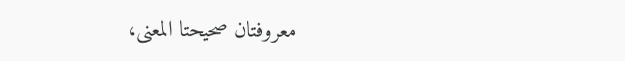معروفتان صحيحتا المعنى،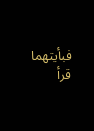فبأيتهما قرأ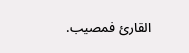القارئ فمصيب.